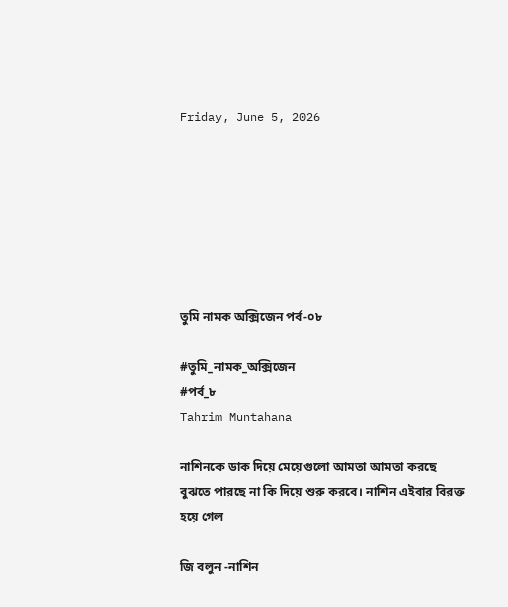Friday, June 5, 2026







তুমি নামক অক্সিজেন পর্ব-০৮

#তুমি_নামক_অক্সিজেন
#পর্ব_৮
Tahrim Muntahana

নাশিনকে ডাক দিয়ে মেয়েগুলো আমতা আমতা করছে বুঝতে পারছে না কি দিয়ে শুরু করবে। নাশিন এইবার বিরক্ত হয়ে গেল

জি বলুন -নাশিন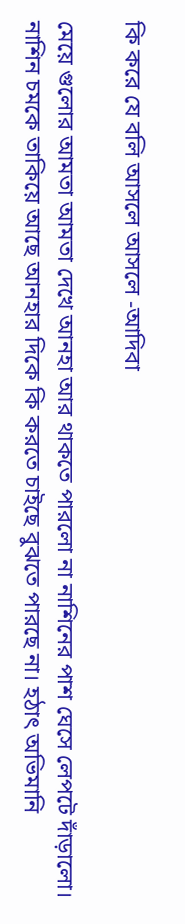কি করে যে বলি আসলে আসলে -আদিবা

মেয়ে গুলোর আমতা আমতা দেখে আনহা আর থাকতে পারলো না নাশিনের পাশ ঘেসে লেপটে দাঁড়ালো। নাশিন চমকে তাকিয়ে আছে আনহার দিকে কি করতে চাইছে বুঝতে পারছে না। হঠাৎ অভিমানি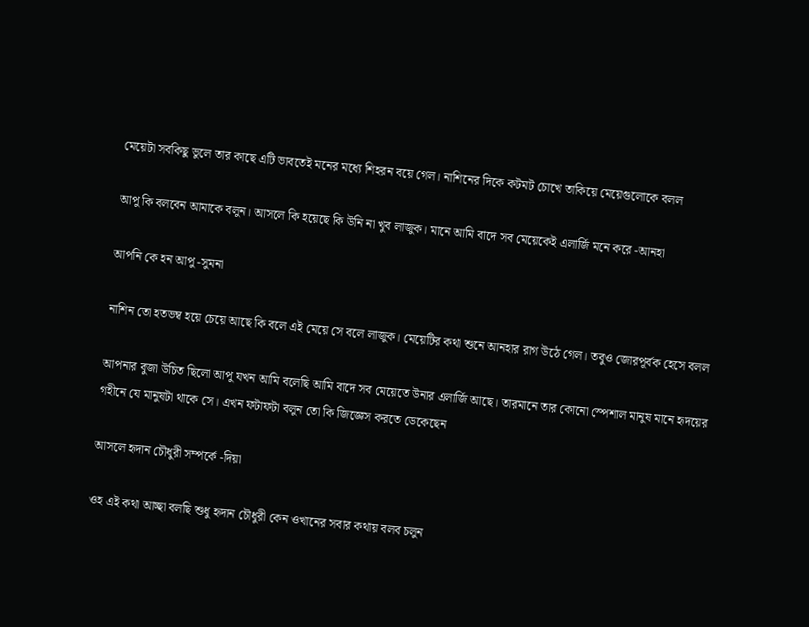মেয়েটা সবকিছু ভুলে তার কাছে এটি ভাবতেই মনের মধ্যে শিহরন বয়ে গেল। নাশিনের দিকে কটমট চোখে তাকিয়ে মেয়েগুলোকে বলল

আপু কি বলবেন আমাকে বলুন। আসলে কি হয়েছে কি উনি না খুব লাজুক। মানে আমি বাদে সব মেয়েকেই এলার্জি মনে করে -আনহা

আপনি কে হন আপু -সুমনা

নাশিন তো হতভম্ব হয়ে চেয়ে আছে কি বলে এই মেয়ে সে বলে লাজুক। মেয়েটির কথা শুনে আনহার রাগ উঠে গেল। তবুও জোরপূর্বক হেসে বলল

আপনার বুজা উচিত ছিলো আপু যখন আমি বলেছি আমি বাদে সব মেয়েতে উনার এলার্জি আছে। তারমানে তার কোনো স্পেশাল মানুষ মানে হৃদয়ের গহীনে যে মানুষটা থাকে সে। এখন ফটাফটা বলুন তো কি জিজ্ঞেস করতে ডেকেছেন

আসলে হৃদান চৌধুরী সম্পর্কে -দিয়া

ওহ এই কথা আচ্ছা বলছি শুধু হৃদান চৌধুরী কেন ওখানের সবার কথায় বলব চলুন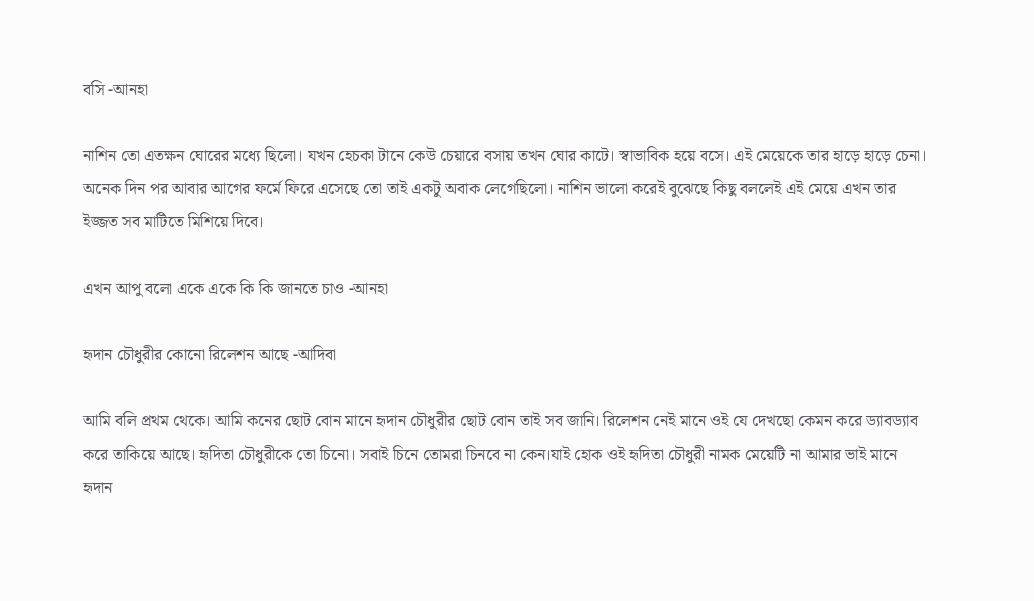বসি -আনহা

নাশিন তো এতক্ষন ঘোরের মধ্যে ছিলো। যখন হেচকা টানে কেউ চেয়ারে বসায় তখন ঘোর কাটে। স্বাভাবিক হয়ে বসে। এই মেয়েকে তার হাড়ে হাড়ে চেনা। অনেক দিন পর আবার আগের ফর্মে ফিরে এসেছে তো তাই একটু অবাক লেগেছিলো। নাশিন ভালো করেই বুঝেছে কিছু বললেই এই মেয়ে এখন তার ইজ্জত সব মাটিতে মিশিয়ে দিবে।

এখন আপু বলো একে একে কি কি জানতে চাও -আনহা

হৃদান চৌধুরীর কোনো রিলেশন আছে -আদিবা

আমি বলি প্রথম থেকে। আমি কনের ছোট বোন মানে হৃদান চৌধুরীর ছোট বোন তাই সব জানি। রিলেশন নেই মানে ওই যে দেখছো কেমন করে ড্যাবড্যাব করে তাকিয়ে আছে। হৃদিতা চৌধুরীকে তো চিনো। সবাই চিনে তোমরা চিনবে না কেন।যাই হোক ওই হৃদিতা চৌধুরী নামক মেয়েটি না আমার ভাই মানে হৃদান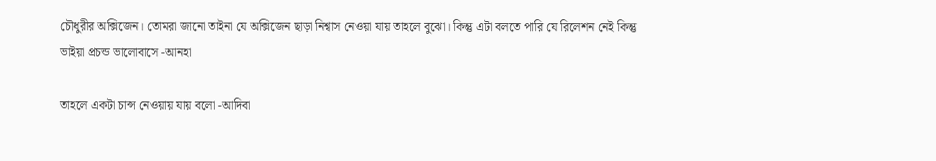চৌধুরীর অক্সিজেন। তোমরা জানো তাইনা যে অক্সিজেন ছাড়া নিশ্বাস নেওয়া যায় তাহলে বুঝো। কিন্তু এটা বলতে পারি যে রিলেশন নেই কিন্তু ভাইয়া প্রচন্ড ভালোবাসে -আনহা

তাহলে একটা চান্স নেওয়ায় যায় বলো -আদিবা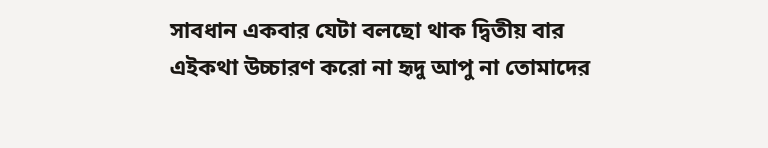সাবধান একবার যেটা বলছো থাক দ্বিতীয় বার এইকথা উচ্চারণ করো না হৃদু আপু না তোমাদের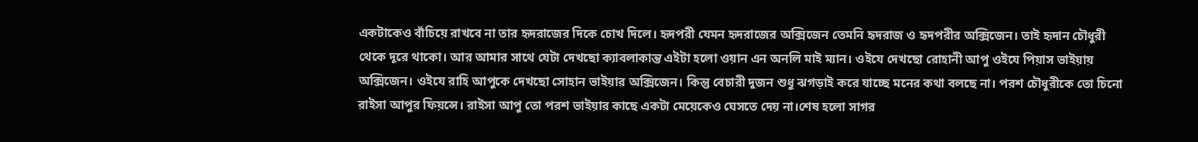একটাকেও বাঁচিয়ে রাখবে না তার হৃদরাজের দিকে চোখ দিলে। হৃদপরী যেমন হৃদরাজের অক্সিজেন তেমনি হৃদরাজ ও হৃদপরীর অক্সিজেন। তাই হৃদান চৌধুরী থেকে দূরে থাকো। আর আমার সাথে যেটা দেখছো ক্যাবলাকান্ত এইটা হলো ওয়ান এন অনলি মাই ম্যান। ওইযে দেখছো রোহানী আপু ওইযে পিয়াস ভাইয়ায় অক্সিজেন। ওইযে রাহি আপুকে দেখছো সোহান ভাইয়ার অক্সিজেন। কিন্তু বেচারী দুজন শুধু ঝগড়াই করে যাচ্ছে মনের কথা বলছে না। পরশ চৌধুরীকে তো চিনো রাইসা আপুর ফিয়ন্সে। রাইসা আপু তো পরশ ভাইয়ার কাছে একটা মেয়েকেও ঘেসতে দেয় না।শেষ হলো সাগর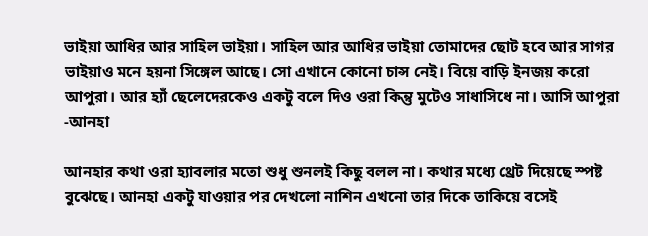ভাইয়া আধির আর সাহিল ভাইয়া। সাহিল আর আধির ভাইয়া তোমাদের ছোট হবে আর সাগর ভাইয়াও মনে হয়না সিঙ্গেল আছে। সো এখানে কোনো চান্স নেই। বিয়ে বাড়ি ইনজয় করো আপুরা। আর হ্যাঁ ছেলেদেরকেও একটু বলে দিও ওরা কিন্তু মুটেও সাধাসিধে না। আসি আপুরা -আনহা

আনহার কথা ওরা হ্যাবলার মতো শুধু শুনলই কিছু বলল না। কথার মধ্যে থ্রেট দিয়েছে স্পষ্ট বুঝেছে। আনহা একটু যাওয়ার পর দেখলো নাশিন এখনো তার দিকে তাকিয়ে বসেই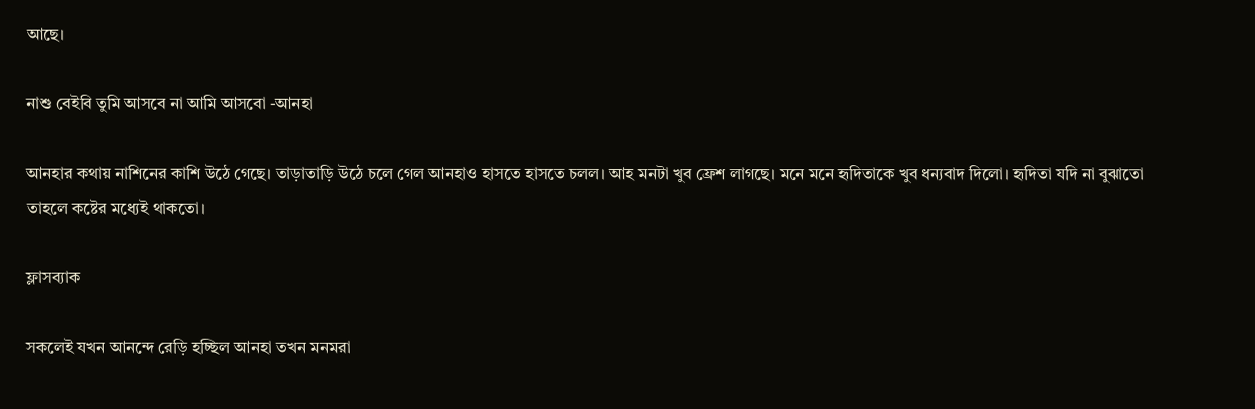আছে।

নাশু বেইবি তুমি আসবে না আমি আসবো -আনহা

আনহার কথায় নাশিনের কাশি উঠে গেছে। তাড়াতাড়ি উঠে চলে গেল আনহাও হাসতে হাসতে চলল। আহ মনটা খুব ফ্রেশ লাগছে। মনে মনে হৃদিতাকে খুব ধন্যবাদ দিলো। হৃদিতা যদি না বুঝাতো তাহলে কষ্টের মধ্যেই থাকতো।

ফ্লাসব্যাক

সকলেই যখন আনন্দে রেড়ি হচ্ছিল আনহা তখন মনমরা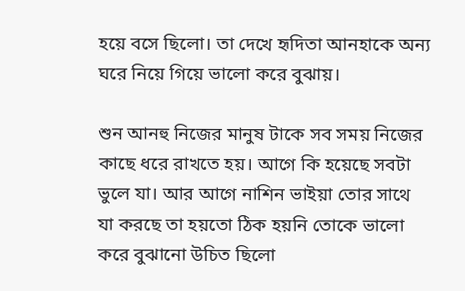হয়ে বসে ছিলো। তা দেখে হৃদিতা আনহাকে অন্য ঘরে নিয়ে গিয়ে ভালো করে বুঝায়।

শুন আনহু নিজের মানুষ টাকে সব সময় নিজের কাছে ধরে রাখতে হয়। আগে কি হয়েছে সবটা ভুলে যা। আর আগে নাশিন ভাইয়া তোর সাথে যা করছে তা হয়তো ঠিক হয়নি তোকে ভালো করে বুঝানো উচিত ছিলো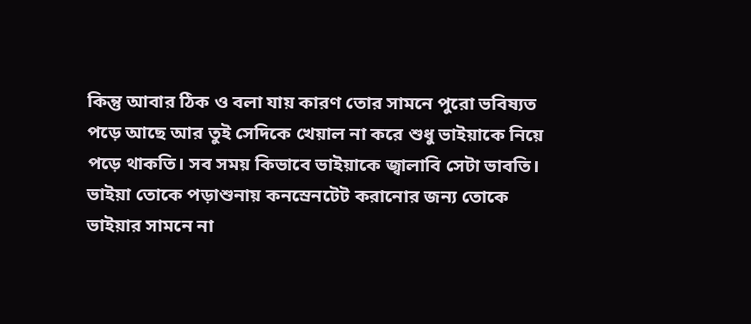কিন্তু আবার ঠিক ও বলা যায় কারণ তোর সামনে পুরো ভবিষ্যত পড়ে আছে আর তুই সেদিকে খেয়াল না করে শুধু ভাইয়াকে নিয়ে পড়ে থাকতি। সব সময় কিভাবে ভাইয়াকে জ্বালাবি সেটা ভাবতি। ভাইয়া তোকে পড়াশুনায় কনস্রেনটেট করানোর জন্য তোকে ভাইয়ার সামনে না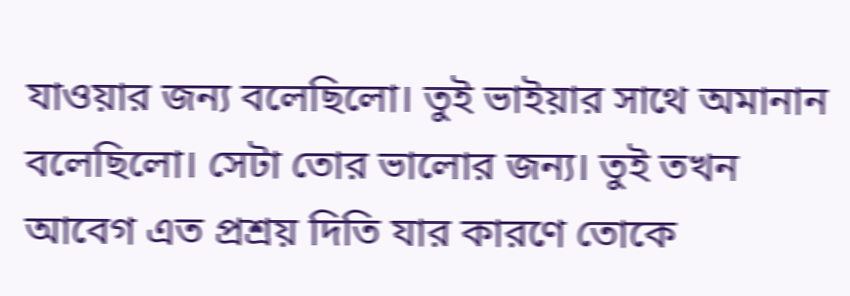যাওয়ার জন্য বলেছিলো। তুই ভাইয়ার সাথে অমানান বলেছিলো। সেটা তোর ভালোর জন্য। তুই তখন আবেগ এত প্রশ্রয় দিতি যার কারণে তোকে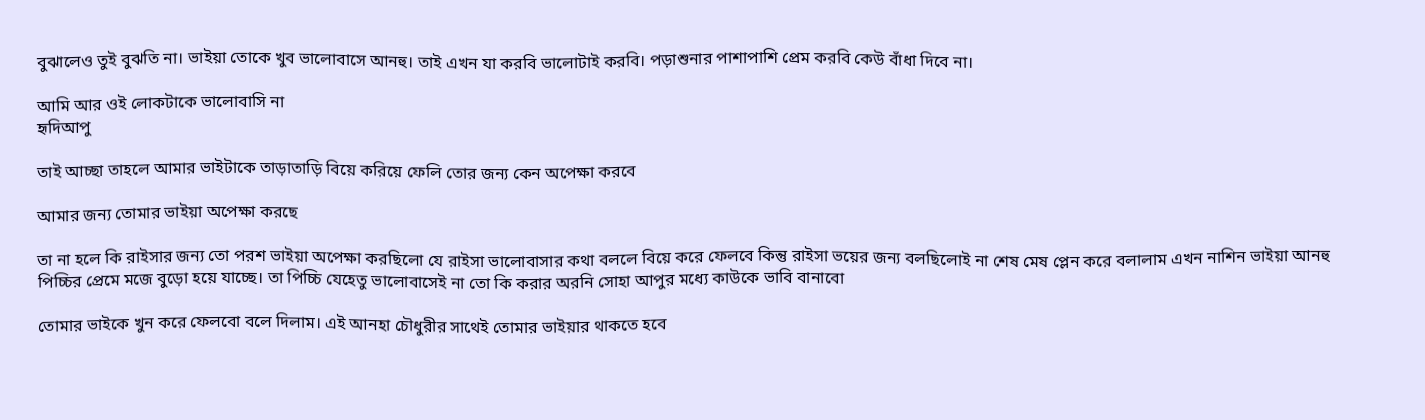বুঝালেও তুই বুঝতি না। ভাইয়া তোকে খুব ভালোবাসে আনহু। তাই এখন যা করবি ভালোটাই করবি। পড়াশুনার পাশাপাশি প্রেম করবি কেউ বাঁধা দিবে না।

আমি আর ওই লোকটাকে ভালোবাসি না
হৃদিআপু

তাই আচ্ছা তাহলে আমার ভাইটাকে তাড়াতাড়ি বিয়ে করিয়ে ফেলি তোর জন্য কেন অপেক্ষা করবে

আমার জন্য তোমার ভাইয়া অপেক্ষা করছে

তা না হলে কি রাইসার জন্য তো পরশ ভাইয়া অপেক্ষা করছিলো যে রাইসা ভালোবাসার কথা বললে বিয়ে করে ফেলবে কিন্তু রাইসা ভয়ের জন্য বলছিলোই না শেষ মেষ প্লেন করে বলালাম এখন নাশিন ভাইয়া আনহু পিচ্চির প্রেমে মজে বুড়ো হয়ে যাচ্ছে। তা পিচ্চি যেহেতু ভালোবাসেই না তো কি করার অরনি সোহা আপুর মধ্যে কাউকে ভাবি বানাবো

তোমার ভাইকে খুন করে ফেলবো বলে দিলাম। এই আনহা চৌধুরীর সাথেই তোমার ভাইয়ার থাকতে হবে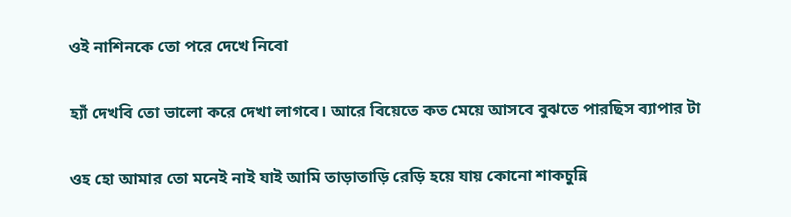ওই নাশিনকে তো পরে দেখে নিবো

হ্যাঁ দেখবি তো ভালো করে দেখা লাগবে। আরে বিয়েতে কত মেয়ে আসবে বুঝতে পারছিস ব্যাপার টা

ওহ হো আমার তো মনেই নাই যাই আমি তাড়াতাড়ি রেড়ি হয়ে যায় কোনো শাকচুন্নি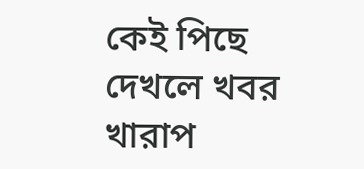কেই পিছে দেখলে খবর খারাপ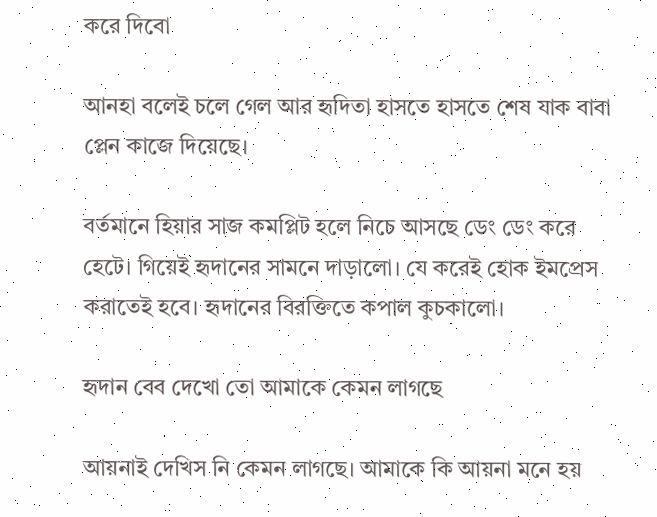করে দিবো

আনহা বলেই চলে গেল আর হৃদিতা হাসতে হাসতে শেষ যাক বাবা প্লেন কাজে দিয়েছে।

বর্তমানে হিয়ার সাজ কমপ্লিট হলে নিচে আসছে ডেং ডেং করে হেটে। গিয়েই হৃদানের সামনে দাড়ালো। যে করেই হোক ইমপ্রেস করাতেই হবে। হৃদানের বিরক্তিতে কপাল কুচকালো।

হৃদান বেব দেখো তো আমাকে কেমন লাগছে

আয়নাই দেখিস নি কেমন লাগছে। আমাকে কি আয়না মনে হয়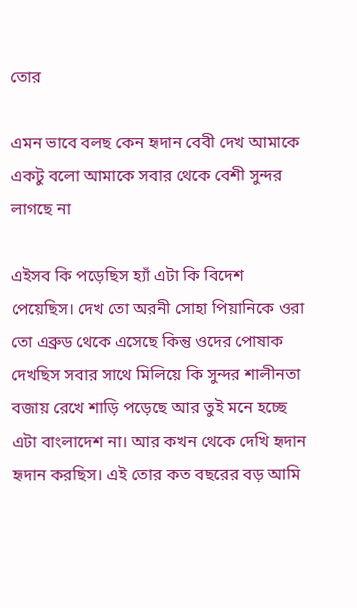তোর

এমন ভাবে বলছ কেন হৃদান বেবী দেখ আমাকে একটু বলো আমাকে সবার থেকে বেশী সুন্দর লাগছে না

এইসব কি পড়েছিস হ্যাঁ এটা কি বিদেশ পেয়েছিস। দেখ তো অরনী সোহা পিয়ানিকে ওরা তো এব্রুড থেকে এসেছে কিন্তু ওদের পোষাক দেখছিস সবার সাথে মিলিয়ে কি সুন্দর শালীনতা বজায় রেখে শাড়ি পড়েছে আর তুই মনে হচ্ছে এটা বাংলাদেশ না। আর কখন থেকে দেখি হৃদান হৃদান করছিস। এই তোর কত বছরের বড় আমি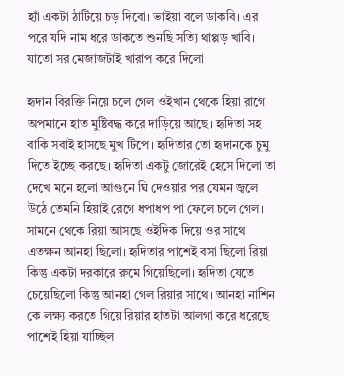হ্যাঁ একটা ঠাটিয়ে চড় দিবো। ভাইয়া বলে ডাকবি। এর পরে যদি নাম ধরে ডাকতে শুনছি সত্যি থাপ্পড় খাবি। যাতো সর মেজাজটাই খারাপ করে দিলো

হৃদান বিরক্তি নিয়ে চলে গেল ওইখান থেকে হিয়া রাগে অপমানে হাত মুষ্টিবদ্ধ করে দাড়িয়ে আছে। হৃদিতা সহ বাকি সবাই হাসছে মুখ টিপে। হৃদিতার তো হৃদানকে চুমু দিতে ইচ্ছে করছে। হৃদিতা একটু জোরেই হেসে দিলো তা দেখে মনে হলো আগুনে ঘি দেওয়ার পর যেমন জ্বলে উঠে তেমনি হিয়াই রেগে ধপাধপ পা ফেলে চলে গেল। সামনে থেকে রিয়া আসছে ওইদিক দিয়ে ওর সাথে এতক্ষন আনহা ছিলো। হৃদিতার পাশেই বসা ছিলো রিয়া কিন্তু একটা দরকারে রুমে গিয়েছিলো। হৃদিতা যেতে চেয়েছিলো কিন্তু আনহা গেল রিয়ার সাথে। আনহা নাশিন কে লক্ষ্য করতে গিয়ে রিয়ার হাতটা আলগা করে ধরেছে পাশেই হিয়া যাচ্ছিল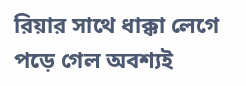রিয়ার সাথে ধাক্কা লেগে পড়ে গেল অবশ্যই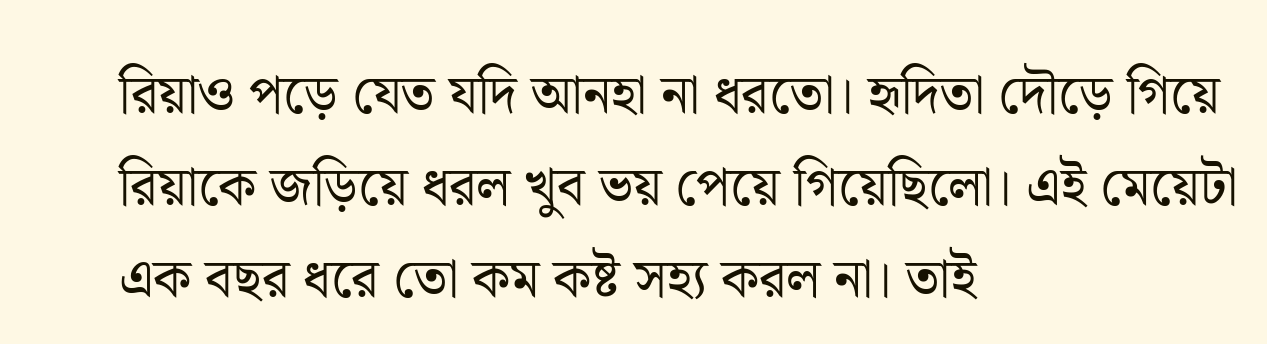রিয়াও পড়ে যেত যদি আনহা না ধরতো। হৃদিতা দৌড়ে গিয়ে রিয়াকে জড়িয়ে ধরল খুব ভয় পেয়ে গিয়েছিলো। এই মেয়েটা এক বছর ধরে তো কম কষ্ট সহ্য করল না। তাই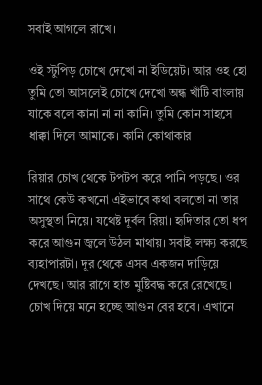সবাই আগলে রাখে।

ওই স্টুপিড় চোখে দেখো না ইডিয়েট। আর ওহ হো তুমি তো আসলেই চোখে দেখো অন্ধ খাঁটি বাংলায় যাকে বলে কানা না না কানি। তুমি কোন সাহসে ধাক্কা দিলে আমাকে। কানি কোথাকার

রিয়ার চোখ থেকে টপটপ করে পানি পড়ছে। ওর সাথে কেউ কখনো এইভাবে কথা বলতো না তার অসুস্থতা নিয়ে। যথেষ্ট দূর্বল রিয়া। হৃদিতার তো ধপ করে আগুন জ্বলে উঠল মাথায়। সবাই লক্ষ্য করছে ব্যহাপারটা। দূর থেকে এসব একজন দাড়িয়ে দেখছে। আর রাগে হাত মুষ্টিবদ্ধ করে রেখেছে। চোখ দিয়ে মনে হচ্ছে আগুন বের হবে। এখানে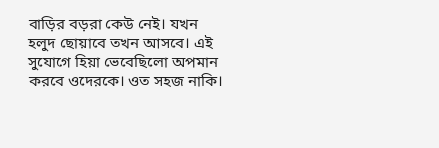বাড়ির বড়রা কেউ নেই। যখন হলুদ ছোয়াবে তখন আসবে। এই সুযোগে হিয়া ভেবেছিলো অপমান করবে ওদেরকে। ওত সহজ নাকি।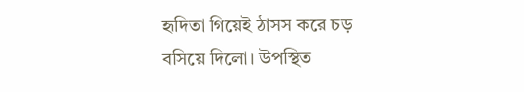হৃদিতা গিয়েই ঠাসস করে চড় বসিয়ে দিলো। উপস্থিত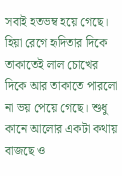সবাই হতভম্ব হয়ে গেছে। হিয়া রেগে হৃদিতার দিকে তাকাতেই লাল চোখের দিকে আর তাকাতে পারলো না ভয় পেয়ে গেছে। শুধু কানে আলোর একটা কথায় বাজছে ও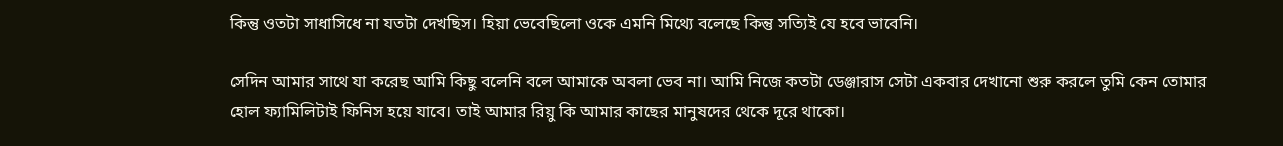কিন্তু ওতটা সাধাসিধে না যতটা দেখছিস। হিয়া ভেবেছিলো ওকে এমনি মিথ্যে বলেছে কিন্তু সত্যিই যে হবে ভাবেনি।

সেদিন আমার সাথে যা করেছ আমি কিছু বলেনি বলে আমাকে অবলা ভেব না। আমি নিজে কতটা ডেঞ্জারাস সেটা একবার দেখানো শুরু করলে তুমি কেন তোমার হোল ফ্যামিলিটাই ফিনিস হয়ে যাবে। তাই আমার রিয়ু কি আমার কাছের মানুষদের থেকে দূরে থাকো।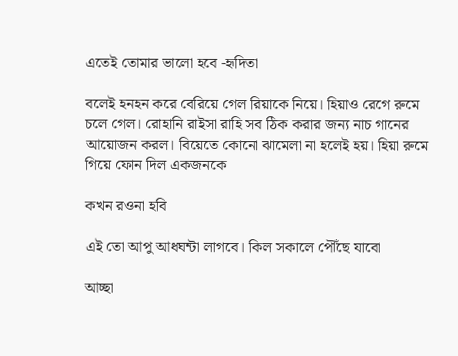এতেই তোমার ভালো হবে -হৃদিতা

বলেই হনহন করে বেরিয়ে গেল রিয়াকে নিয়ে। হিয়াও রেগে রুমে চলে গেল। রোহানি রাইসা রাহি সব ঠিক করার জন্য নাচ গানের আয়োজন করল। বিয়েতে কোনো ঝামেলা না হলেই হয়। হিয়া রুমে গিয়ে ফোন দিল একজনকে

কখন রওনা হবি

এই তো আপু আধঘন্টা লাগবে। কিল সকালে পৌঁছে যাবো

আচ্ছা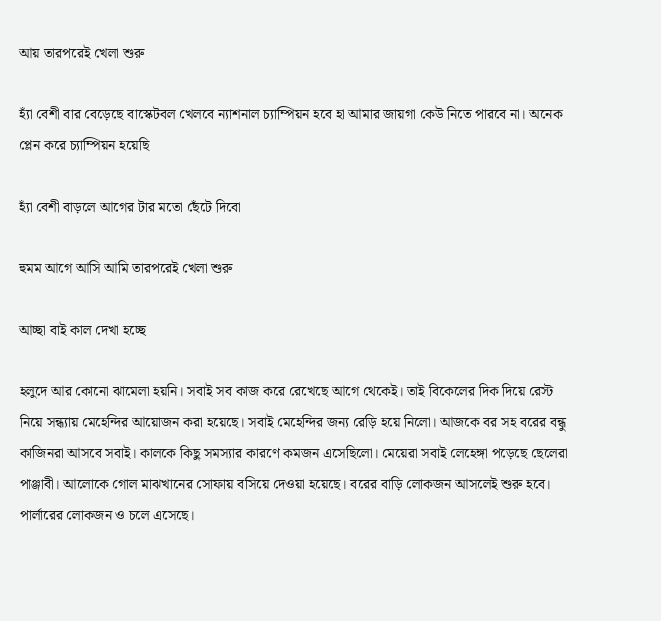আয় তারপরেই খেলা শুরু

হ্যাঁ বেশী বার বেড়েছে বাস্কেটবল খেলবে ন্যাশনাল চ্যাম্পিয়ন হবে হা আমার জায়গা কেউ নিতে পারবে না। অনেক প্লেন করে চ্যাম্পিয়ন হয়েছি

হ্যাঁ বেশী বাড়লে আগের টার মতো ছেঁটে দিবো

হুমম আগে আসি আমি তারপরেই খেলা শুরু

আচ্ছা বাই কাল দেখা হচ্ছে

হলুদে আর কোনো ঝামেলা হয়নি। সবাই সব কাজ করে রেখেছে আগে থেকেই। তাই বিকেলের দিক দিয়ে রেস্ট নিয়ে সন্ধ্যায় মেহেন্দির আয়োজন করা হয়েছে। সবাই মেহেন্দির জন্য রেড়ি হয়ে নিলো। আজকে বর সহ বরের বন্ধু কাজিনরা আসবে সবাই। কালকে কিছু সমস্যার কারণে কমজন এসেছিলো। মেয়েরা সবাই লেহেঙ্গা পড়েছে ছেলেরা পাঞ্জাবী। আলোকে গোল মাঝখানের সোফায় বসিয়ে দেওয়া হয়েছে। বরের বাড়ি লোকজন আসলেই শুরু হবে। পার্লারের লোকজন ও চলে এসেছে।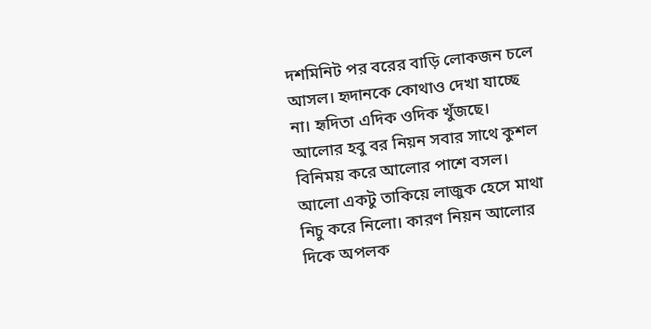দশমিনিট পর বরের বাড়ি লোকজন চলে আসল। হৃদানকে কোথাও দেখা যাচ্ছে না। হৃদিতা এদিক ওদিক খুঁজছে। আলোর হবু বর নিয়ন সবার সাথে কুশল বিনিময় করে আলোর পাশে বসল। আলো একটু তাকিয়ে লাজুক হেসে মাথা নিচু করে নিলো। কারণ নিয়ন আলোর দিকে অপলক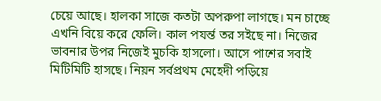চেয়ে আছে। হালকা সাজে কতটা অপরুপা লাগছে। মন চাচ্ছে এখনি বিয়ে করে ফেলি। কাল পযর্ন্ত তর সইছে না। নিজের ভাবনার উপর নিজেই মুচকি হাসলো। আসে পাশের সবাই মিটিমিটি হাসছে। নিয়ন সর্বপ্রথম মেহেদী পড়িয়ে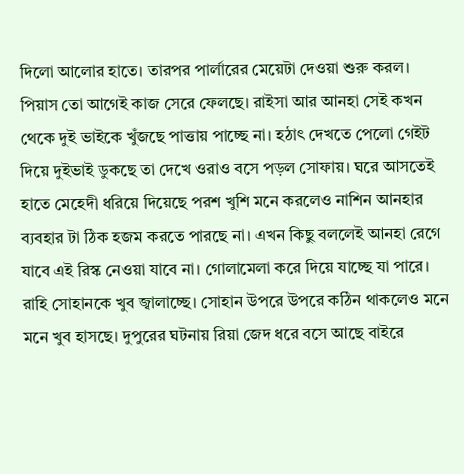দিলো আলোর হাতে। তারপর পার্লারের মেয়েটা দেওয়া শুরু করল। পিয়াস তো আগেই কাজ সেরে ফেলছে। রাইসা আর আনহা সেই কখন থেকে দুই ভাইকে খুঁজছে পাত্তায় পাচ্ছে না। হঠাৎ দেখতে পেলো গেইট দিয়ে দুইভাই ডুকছে তা দেখে ওরাও বসে পড়ল সোফায়। ঘরে আসতেই হাতে মেহেদী ধরিয়ে দিয়েছে পরশ খুশি মনে করলেও নাশিন আনহার ব্যবহার টা ঠিক হজম করতে পারছে না। এখন কিছু বললেই আনহা রেগে যাবে এই রিস্ক নেওয়া যাবে না। গোলামেলা করে দিয়ে যাচ্ছে যা পারে। রাহি সোহানকে খুব জ্বালাচ্ছে। সোহান উপরে উপরে কঠিন থাকলেও মনে মনে খুব হাসছে। দুপুরের ঘটনায় রিয়া জেদ ধরে বসে আছে বাইরে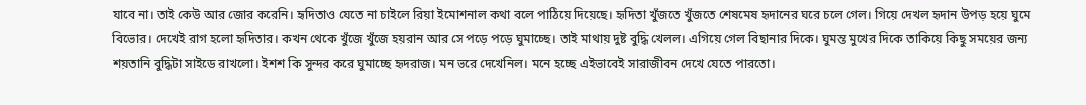যাবে না। তাই কেউ আর জোর করেনি। হৃদিতাও যেতে না চাইলে রিয়া ইমোশনাল কথা বলে পাঠিয়ে দিয়েছে। হৃদিতা খুঁজতে খুঁজতে শেষমেষ হৃদানের ঘরে চলে গেল। গিয়ে দেখল হৃদান উপড় হয়ে ঘুমে বিভোর। দেখেই রাগ হলো হৃদিতার। কখন থেকে খুঁজে খুঁজে হয়রান আর সে পড়ে পড়ে ঘুমাচ্ছে। তাই মাথায় দুষ্ট বুদ্ধি খেলল। এগিয়ে গেল বিছানার দিকে। ঘুমন্ত মুখের দিকে তাকিয়ে কিছু সময়ের জন্য শয়তানি বুদ্ধিটা সাইডে রাখলো। ইশশ কি সুন্দর করে ঘুমাচ্ছে হৃদরাজ। মন ভরে দেখেনিল। মনে হচ্ছে এইভাবেই সারাজীবন দেখে যেতে পারতো।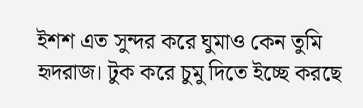ইশশ এত সুন্দর করে ঘুমাও কেন তুমি হৃদরাজ। টুক করে চুমু দিতে ইচ্ছে করছে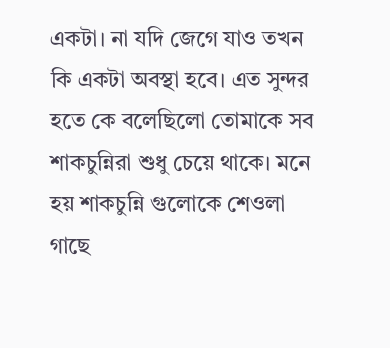একটা। না যদি জেগে যাও তখন কি একটা অবস্থা হবে। এত সুন্দর হতে কে বলেছিলো তোমাকে সব শাকচুন্নিরা শুধু চেয়ে থাকে। মনে হয় শাকচুন্নি গুলোকে শেওলা গাছে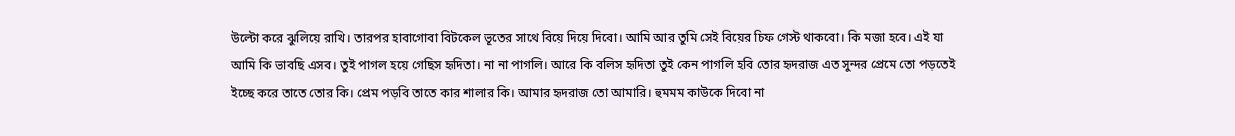উল্টো করে ঝুলিয়ে রাখি। তারপর হাবাগোবা বিটকেল ভূতের সাথে বিয়ে দিয়ে দিবো। আমি আর তুমি সেই বিয়ের চিফ গেস্ট থাকবো। কি মজা হবে। এই যা আমি কি ভাবছি এসব। তুই পাগল হয়ে গেছিস হৃদিতা। না না পাগলি। আরে কি বলিস হৃদিতা তুই কেন পাগলি হবি তোর হৃদরাজ এত সুন্দর প্রেমে তো পড়তেই ইচ্ছে করে তাতে তোর কি। প্রেম পড়বি তাতে কার শালার কি। আমার হৃদরাজ তো আমারি। হুমমম কাউকে দিবো না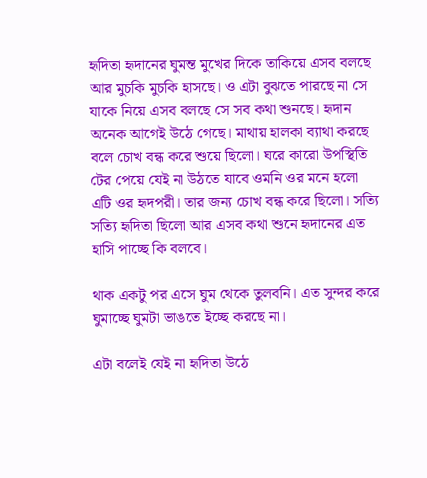হৃদিতা হৃদানের ঘুমন্ত মুখের দিকে তাকিয়ে এসব বলছে আর মুচকি মুচকি হাসছে। ও এটা বুঝতে পারছে না সে যাকে নিয়ে এসব বলছে সে সব কথা শুনছে। হৃদান অনেক আগেই উঠে গেছে। মাথায় হালকা ব্যাথা করছে বলে চোখ বন্ধ করে শুয়ে ছিলো। ঘরে কারো উপস্থিতি টের পেয়ে যেই না উঠতে যাবে ওমনি ওর মনে হলো এটি ওর হৃদপরী। তার জন্য চোখ বন্ধ করে ছিলো। সত্যি সত্যি হৃদিতা ছিলো আর এসব কথা শুনে হৃদানের এত হাসি পাচ্ছে কি বলবে।

থাক একটু পর এসে ঘুম থেকে তুলবনি। এত সুন্দর করে ঘুমাচ্ছে ঘুমটা ভাঙতে ইচ্ছে করছে না।

এটা বলেই যেই না হৃদিতা উঠে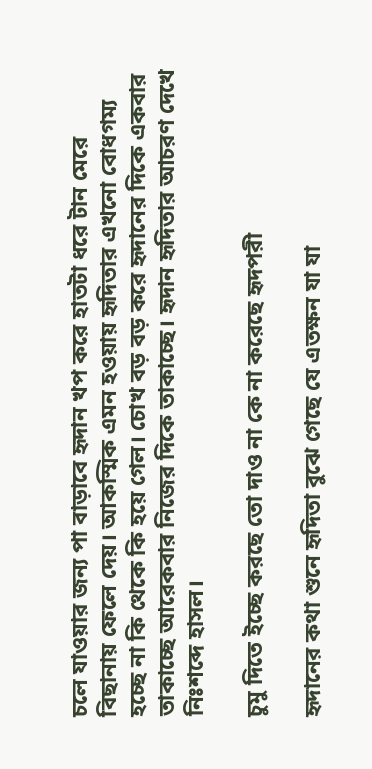চলে যাওয়ার জন্য পা বাড়াবে হৃদান খপ করে হাতটা ধরে টান মেরে বিছানায় ফেলে দেয়। আকস্মিক এমন হওয়ায় হৃদিতার এখনো বোধগম্য হচ্ছে না কি থেকে কি হয়ে গেল। চোখ বড় বড় করে হৃদানের দিকে একবার তাকাচ্ছে আরেকবার নিজের দিকে তাকাচ্ছে। হৃদান হৃদিতার আচরণ দেখে নিঃশব্দে হাসল।

চুমু দিতে ইচ্ছে করছে তো দাও না কে না করেছে হৃদপরী

হৃদানের কথা শুনে হৃদিতা বুঝে গেছে যে এতক্ষন যা যা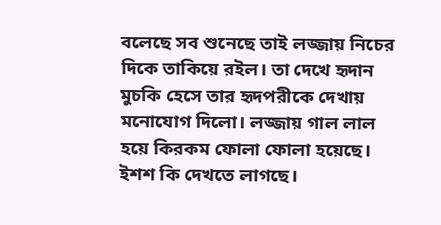বলেছে সব শুনেছে তাই লজ্জায় নিচের দিকে তাকিয়ে রইল। তা দেখে হৃদান মুচকি হেসে তার হৃদপরীকে দেখায় মনোযোগ দিলো। লজ্জায় গাল লাল হয়ে কিরকম ফোলা ফোলা হয়েছে। ইশশ কি দেখতে লাগছে।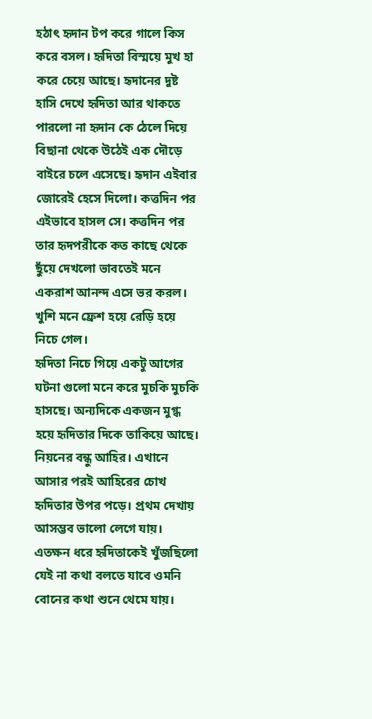হঠাৎ হৃদান টপ করে গালে কিস করে বসল। হৃদিতা বিস্ময়ে মুখ হা করে চেয়ে আছে। হৃদানের দুষ্ট হাসি দেখে হৃদিতা আর থাকতে পারলো না হৃদান কে ঠেলে দিয়ে বিছানা থেকে উঠেই এক দৌড়ে বাইরে চলে এসেছে। হৃদান এইবার জোরেই হেসে দিলো। কত্তদিন পর এইভাবে হাসল সে। কত্তদিন পর তার হৃদপরীকে কত কাছে থেকে ছুঁয়ে দেখলো ভাবতেই মনে একরাশ আনন্দ এসে ভর করল। খুশি মনে ফ্রেশ হয়ে রেড়ি হয়ে নিচে গেল।
হৃদিতা নিচে গিয়ে একটু আগের ঘটনা গুলো মনে করে মুচকি মুচকি হাসছে। অন্যদিকে একজন মুগ্ধ হয়ে হৃদিতার দিকে তাকিয়ে আছে। নিয়নের বন্ধু আহির। এখানে আসার পরই আহিরের চোখ হৃদিতার উপর পড়ে। প্রথম দেখায় আসম্ভব ভালো লেগে যায়। এতক্ষন ধরে হৃদিতাকেই খুঁজছিলো যেই না কথা বলতে যাবে ওমনি বোনের কথা শুনে থেমে যায়।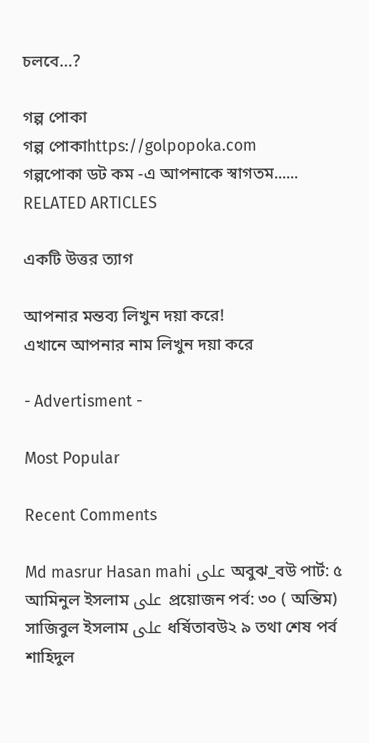চলবে…?

গল্প পোকা
গল্প পোকাhttps://golpopoka.com
গল্পপোকা ডট কম -এ আপনাকে স্বাগতম......
RELATED ARTICLES

একটি উত্তর ত্যাগ

আপনার মন্তব্য লিখুন দয়া করে!
এখানে আপনার নাম লিখুন দয়া করে

- Advertisment -

Most Popular

Recent Comments

Md masrur Hasan mahi على অবুঝ_বউ পার্ট: ৫
আমিনুল ইসলাম على প্রয়োজন পর্ব: ৩০ ( অন্তিম)
সাজিবুল ইসলাম على ধর্ষিতাবউ২ ৯ তথা শেষ পর্ব
শাহিদুল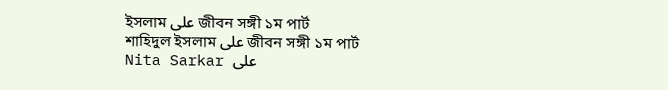ইসলাম على জীবন সঙ্গী ১ম পার্ট
শাহিদুল ইসলাম على জীবন সঙ্গী ১ম পার্ট
Nita Sarkar على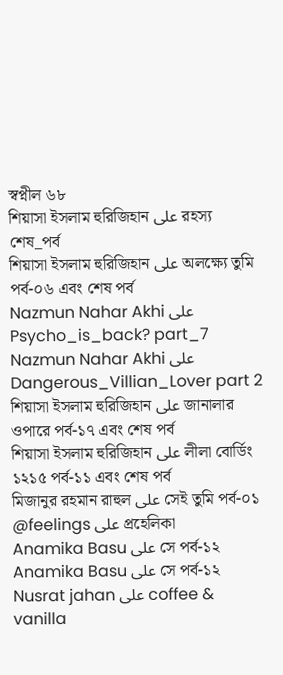স্বপ্নীল ৬৮
শিয়াসা ইসলাম হুরিজিহান على রহস্য শেষ_পর্ব
শিয়াসা ইসলাম হুরিজিহান على অলক্ষ্যে তুমি পর্ব-০৬ এবং শেষ পর্ব
Nazmun Nahar Akhi على Psycho_is_back? part_7
Nazmun Nahar Akhi على Dangerous_Villian_Lover part 2
শিয়াসা ইসলাম হুরিজিহান على জানালার ওপারে পর্ব-১৭ এবং শেষ পর্ব
শিয়াসা ইসলাম হুরিজিহান على লীলা বোর্ডিং ১২১৫ পর্ব-১১ এবং শেষ পর্ব
মিজানুর রহমান রাহুল على সেই তুমি পর্ব-০১
@feelings على প্রহেলিকা
Anamika Basu على সে পর্ব-১২
Anamika Basu على সে পর্ব-১২
Nusrat jahan على coffee & vanilla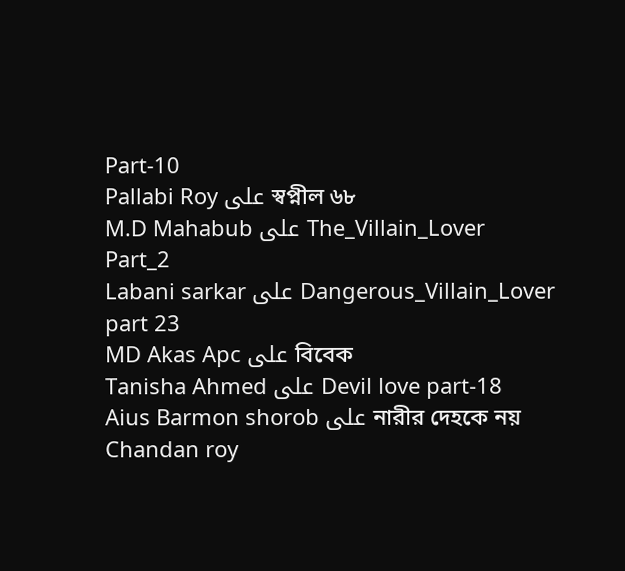Part-10
Pallabi Roy على স্বপ্নীল ৬৮
M.D Mahabub على The_Villain_Lover Part_2
Labani sarkar على Dangerous_Villain_Lover part 23
MD Akas Apc على বিবেক
Tanisha Ahmed على Devil love part-18
Aius Barmon shorob على নারীর দেহকে নয়
Chandan roy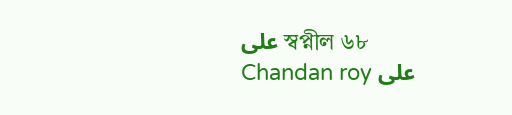على স্বপ্নীল ৬৮
Chandan roy على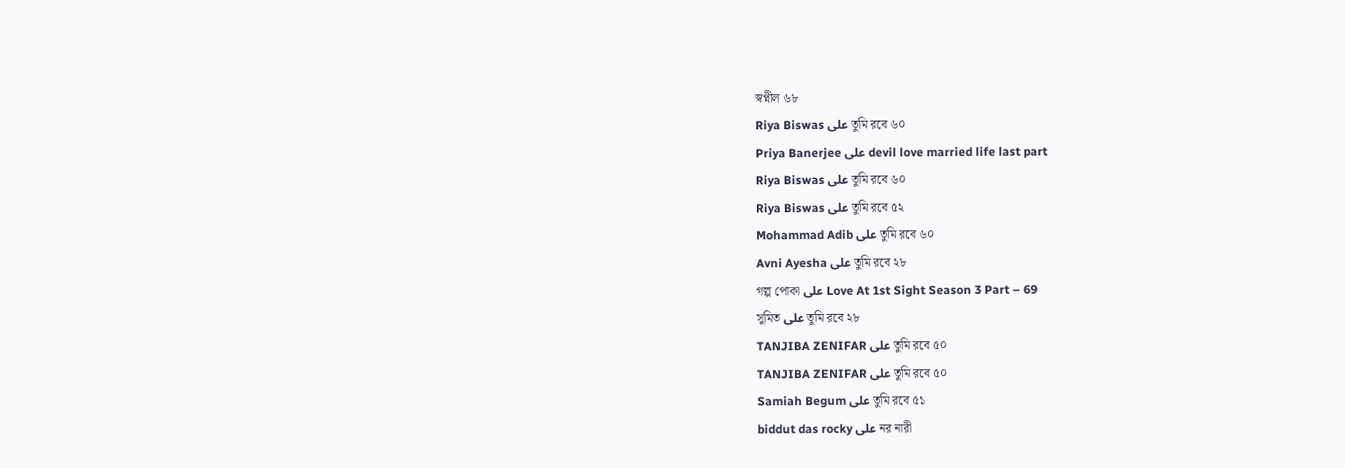স্বপ্নীল ৬৮
Riya Biswas على তুমি রবে ৬০
Priya Banerjee على devil love married life last part
Riya Biswas على তুমি রবে ৬০
Riya Biswas على তুমি রবে ৫২
Mohammad Adib على তুমি রবে ৬০
Avni Ayesha على তুমি রবে ২৮
গল্প পোকা على Love At 1st Sight Season 3 Part – 69
সুমিত على তুমি রবে ২৮
TANJIBA ZENIFAR على তুমি রবে ৫০
TANJIBA ZENIFAR على তুমি রবে ৫০
Samiah Begum على তুমি রবে ৫১
biddut das rocky على নর নারী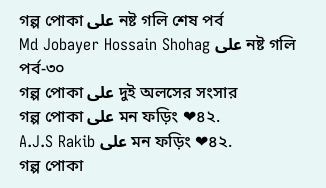গল্প পোকা على নষ্ট গলি শেষ পর্ব
Md Jobayer Hossain Shohag على নষ্ট গলি পর্ব-৩০
গল্প পোকা على দুই অলসের সংসার
গল্প পোকা على মন ফড়িং ❤৪২.
A.J.S Rakib على মন ফড়িং ❤৪২.
গল্প পোকা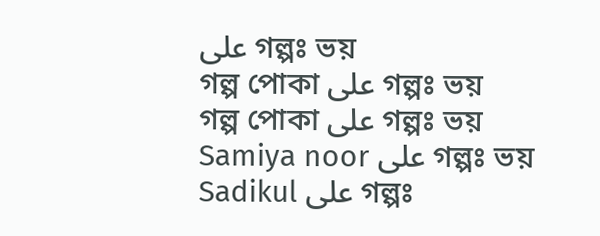على গল্পঃ ভয়
গল্প পোকা على গল্পঃ ভয়
গল্প পোকা على গল্পঃ ভয়
Samiya noor على গল্পঃ ভয়
Sadikul على গল্পঃ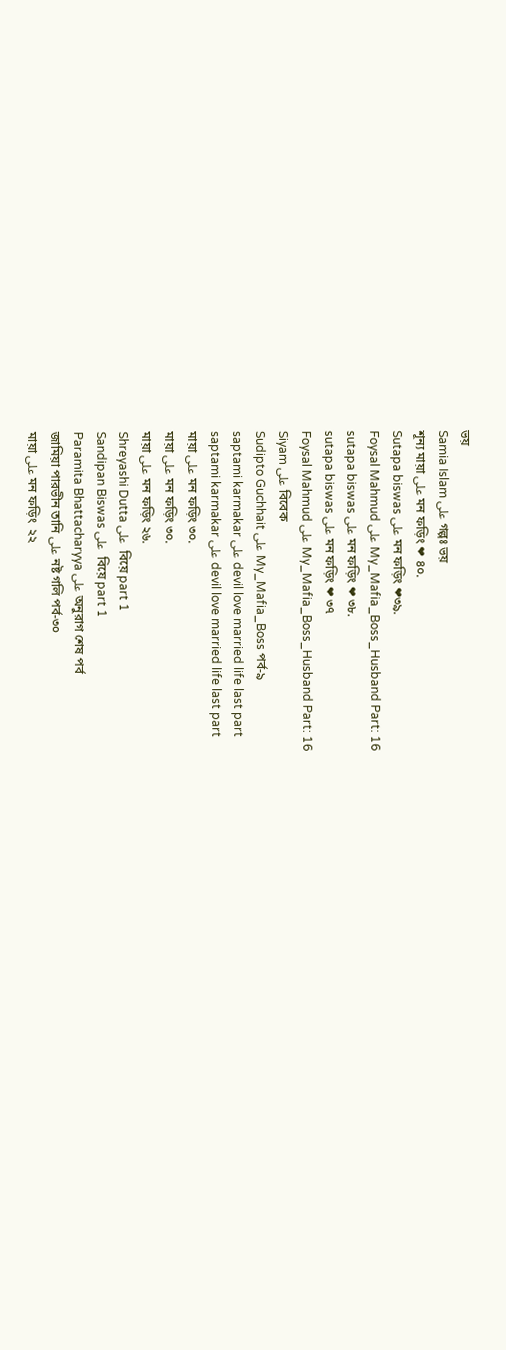ভয়
Samia Islam على গল্পঃ ভয়
শূন্য মায়া على মন ফড়িং ❤ ৪০.
Sutapa biswas على মন ফড়িং ❤৩৯.
Foysal Mahmud على My_Mafia_Boss_Husband Part: 16
sutapa biswas على মন ফড়িং ❤ ৩৮.
sutapa biswas على মন ফড়িং ❤ ৩৭
Foysal Mahmud على My_Mafia_Boss_Husband Part: 16
Siyam على বিবেক
Sudipto Guchhait على My_Mafia_Boss পর্ব-৯
saptami karmakar على devil love married life last part
saptami karmakar على devil love married life last part
মায়া على মন ফড়িং ৩০.
মায়া على মন ফড়িং ৩০.
মায়া على মন ফড়িং ২৬.
Shreyashi Dutta على  বিয়ে part 1
Sandipan Biswas على  বিয়ে part 1
Paramita Bhattacharyya على অনুরাগ শেষ পর্ব
জামিয়া পারভীন তানি على নষ্ট গলি পর্ব-৩০
মায়া على মন ফড়িং  ২২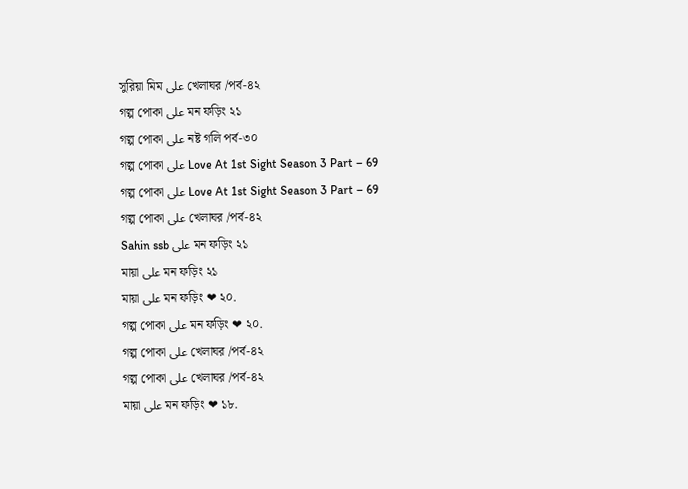সুরিয়া মিম على খেলাঘর /পর্ব-৪২
গল্প পোকা على মন ফড়িং ২১
গল্প পোকা على নষ্ট গলি পর্ব-৩০
গল্প পোকা على Love At 1st Sight Season 3 Part – 69
গল্প পোকা على Love At 1st Sight Season 3 Part – 69
গল্প পোকা على খেলাঘর /পর্ব-৪২
Sahin ssb على মন ফড়িং ২১
মায়া على মন ফড়িং ২১
মায়া على মন ফড়িং ❤ ২০.
গল্প পোকা على মন ফড়িং ❤ ২০.
গল্প পোকা على খেলাঘর /পর্ব-৪২
গল্প পোকা على খেলাঘর /পর্ব-৪২
মায়া على মন ফড়িং ❤ ১৮.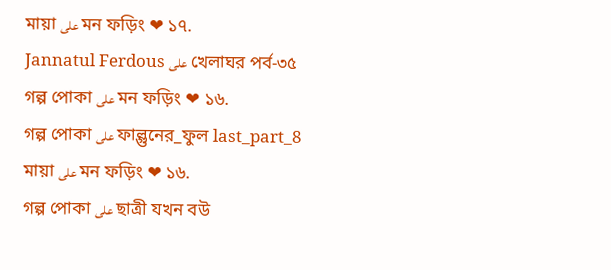মায়া على মন ফড়িং ❤ ১৭.
Jannatul Ferdous على খেলাঘর পর্ব-৩৫
গল্প পোকা على মন ফড়িং ❤ ১৬.
গল্প পোকা على ফাল্গুনের_ফুল last_part_8
মায়া على মন ফড়িং ❤ ১৬.
গল্প পোকা على ছাত্রী যখন বউ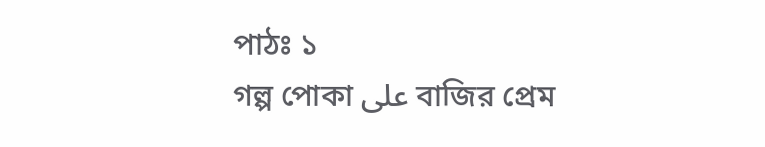পাঠঃ ১
গল্প পোকা على বাজির প্রেম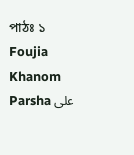পাঠঃ ১
Foujia Khanom Parsha على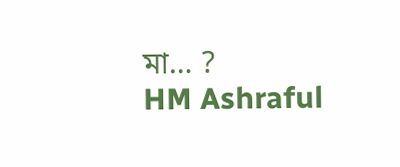মা… ?
HM Ashraful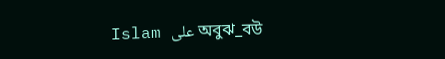Islam على অবুঝ_বউ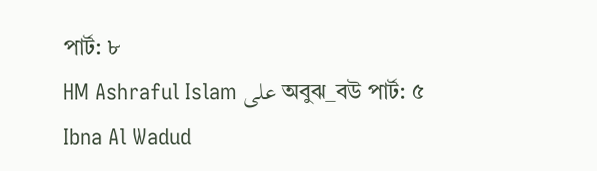পার্ট: ৮
HM Ashraful Islam على অবুঝ_বউ পার্ট: ৫
Ibna Al Wadud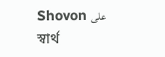Shovon على স্বার্থ